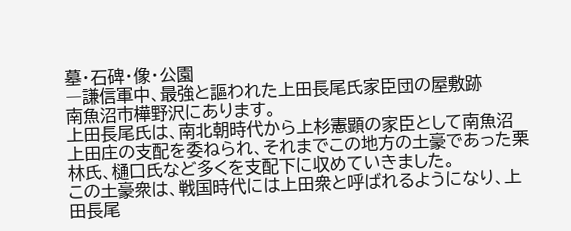墓・石碑・像・公園
―謙信軍中、最強と謳われた上田長尾氏家臣団の屋敷跡
南魚沼市樺野沢にあります。
上田長尾氏は、南北朝時代から上杉憲顕の家臣として南魚沼上田庄の支配を委ねられ、それまでこの地方の土豪であった栗林氏、樋口氏など多くを支配下に収めていきました。
この土豪衆は、戦国時代には上田衆と呼ばれるようになり、上田長尾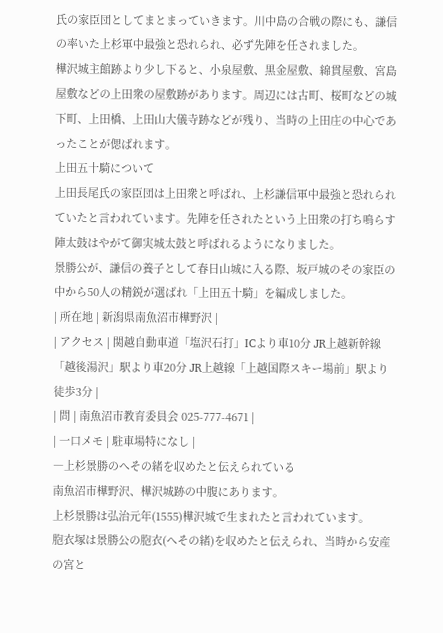氏の家臣団としてまとまっていきます。川中島の合戦の際にも、謙信の率いた上杉軍中最強と恐れられ、必ず先陣を任されました。
樺沢城主館跡より少し下ると、小泉屋敷、黒金屋敷、綿貫屋敷、宮島屋敷などの上田衆の屋敷跡があります。周辺には古町、桜町などの城下町、上田橋、上田山大儀寺跡などが残り、当時の上田庄の中心であったことが偲ばれます。
上田五十騎について
上田長尾氏の家臣団は上田衆と呼ばれ、上杉謙信軍中最強と恐れられていたと言われています。先陣を任されたという上田衆の打ち鳴らす陣太鼓はやがて御実城太鼓と呼ばれるようになりました。
景勝公が、謙信の養子として春日山城に入る際、坂戸城のその家臣の中から50人の精鋭が選ばれ「上田五十騎」を編成しました。
| 所在地 | 新潟県南魚沼市樺野沢 |
| アクセス | 関越自動車道「塩沢石打」ICより車10分 JR上越新幹線「越後湯沢」駅より車20分 JR上越線「上越国際スキー場前」駅より徒歩3分 |
| 問 | 南魚沼市教育委員会 025-777-4671 |
| 一口メモ | 駐車場特になし |
―上杉景勝のへその緒を収めたと伝えられている
南魚沼市樺野沢、樺沢城跡の中腹にあります。
上杉景勝は弘治元年(1555)樺沢城で生まれたと言われています。
胞衣塚は景勝公の胞衣(へその緒)を収めたと伝えられ、当時から安産の宮と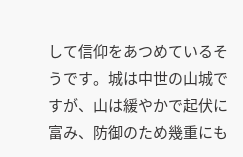して信仰をあつめているそうです。城は中世の山城ですが、山は緩やかで起伏に富み、防御のため幾重にも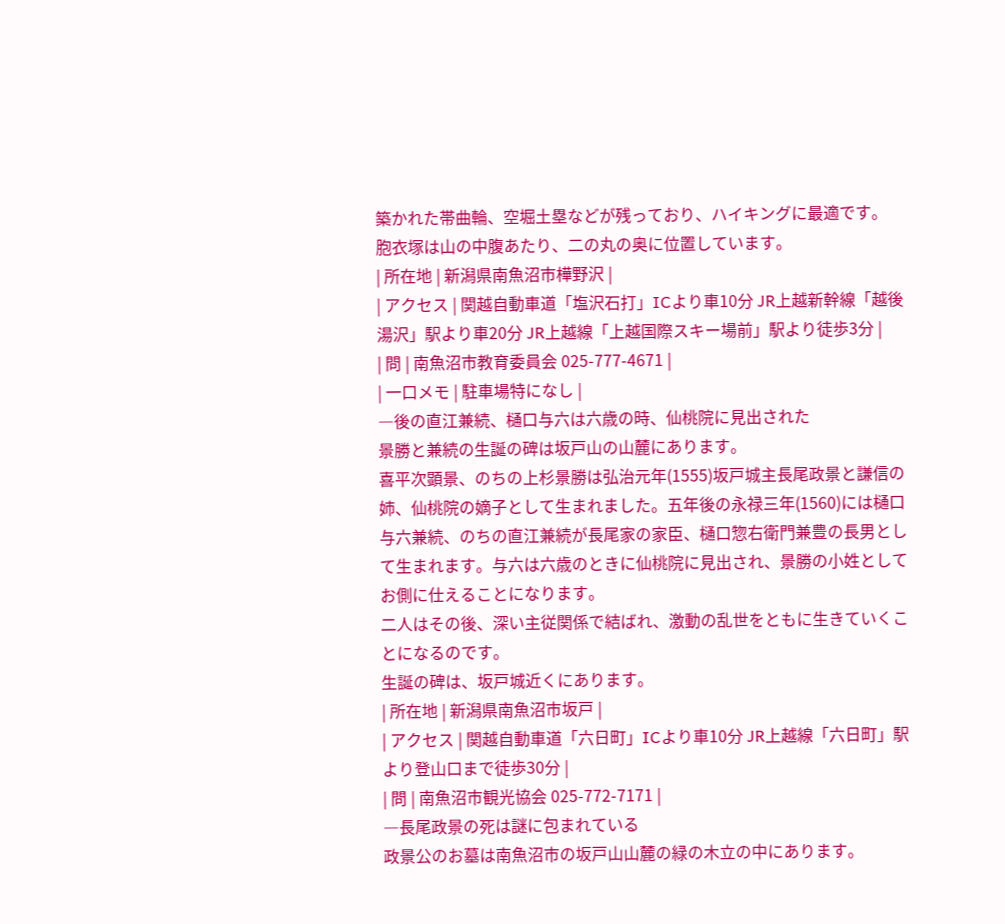築かれた帯曲輪、空堀土塁などが残っており、ハイキングに最適です。
胞衣塚は山の中腹あたり、二の丸の奥に位置しています。
| 所在地 | 新潟県南魚沼市樺野沢 |
| アクセス | 関越自動車道「塩沢石打」ICより車10分 JR上越新幹線「越後湯沢」駅より車20分 JR上越線「上越国際スキー場前」駅より徒歩3分 |
| 問 | 南魚沼市教育委員会 025-777-4671 |
| 一口メモ | 駐車場特になし |
―後の直江兼続、樋口与六は六歳の時、仙桃院に見出された
景勝と兼続の生誕の碑は坂戸山の山麓にあります。
喜平次顕景、のちの上杉景勝は弘治元年(1555)坂戸城主長尾政景と謙信の姉、仙桃院の嫡子として生まれました。五年後の永禄三年(1560)には樋口与六兼続、のちの直江兼続が長尾家の家臣、樋口惣右衛門兼豊の長男として生まれます。与六は六歳のときに仙桃院に見出され、景勝の小姓としてお側に仕えることになります。
二人はその後、深い主従関係で結ばれ、激動の乱世をともに生きていくことになるのです。
生誕の碑は、坂戸城近くにあります。
| 所在地 | 新潟県南魚沼市坂戸 |
| アクセス | 関越自動車道「六日町」ICより車10分 JR上越線「六日町」駅より登山口まで徒歩30分 |
| 問 | 南魚沼市観光協会 025-772-7171 |
―長尾政景の死は謎に包まれている
政景公のお墓は南魚沼市の坂戸山山麓の緑の木立の中にあります。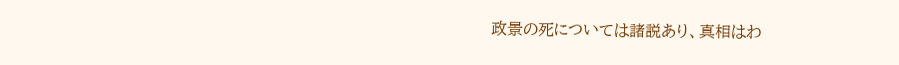政景の死については諸説あり、真相はわ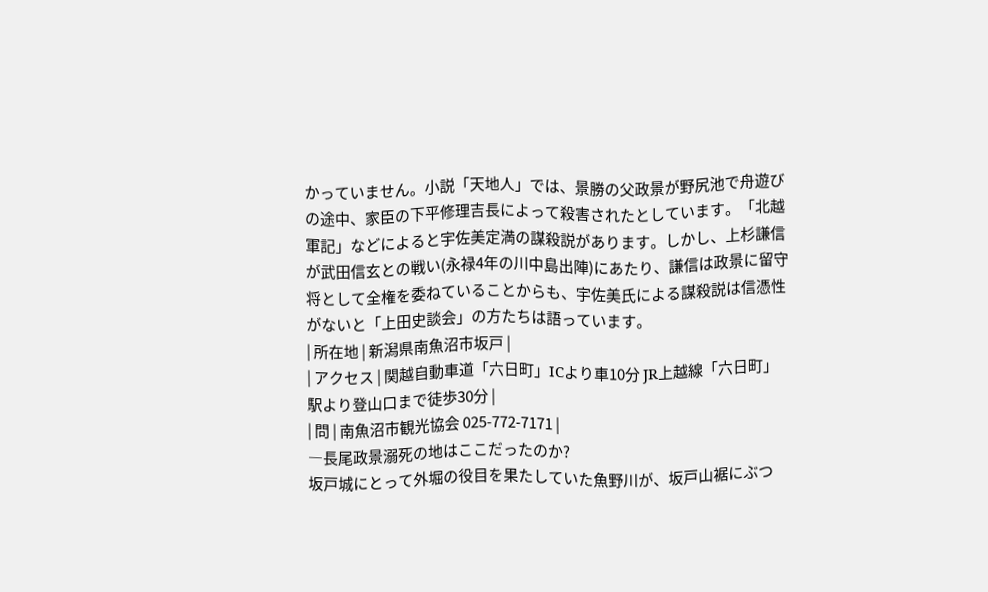かっていません。小説「天地人」では、景勝の父政景が野尻池で舟遊びの途中、家臣の下平修理吉長によって殺害されたとしています。「北越軍記」などによると宇佐美定満の謀殺説があります。しかし、上杉謙信が武田信玄との戦い(永禄4年の川中島出陣)にあたり、謙信は政景に留守将として全権を委ねていることからも、宇佐美氏による謀殺説は信憑性がないと「上田史談会」の方たちは語っています。
| 所在地 | 新潟県南魚沼市坂戸 |
| アクセス | 関越自動車道「六日町」ICより車10分 JR上越線「六日町」駅より登山口まで徒歩30分 |
| 問 | 南魚沼市観光協会 025-772-7171 |
―長尾政景溺死の地はここだったのか?
坂戸城にとって外堀の役目を果たしていた魚野川が、坂戸山裾にぶつ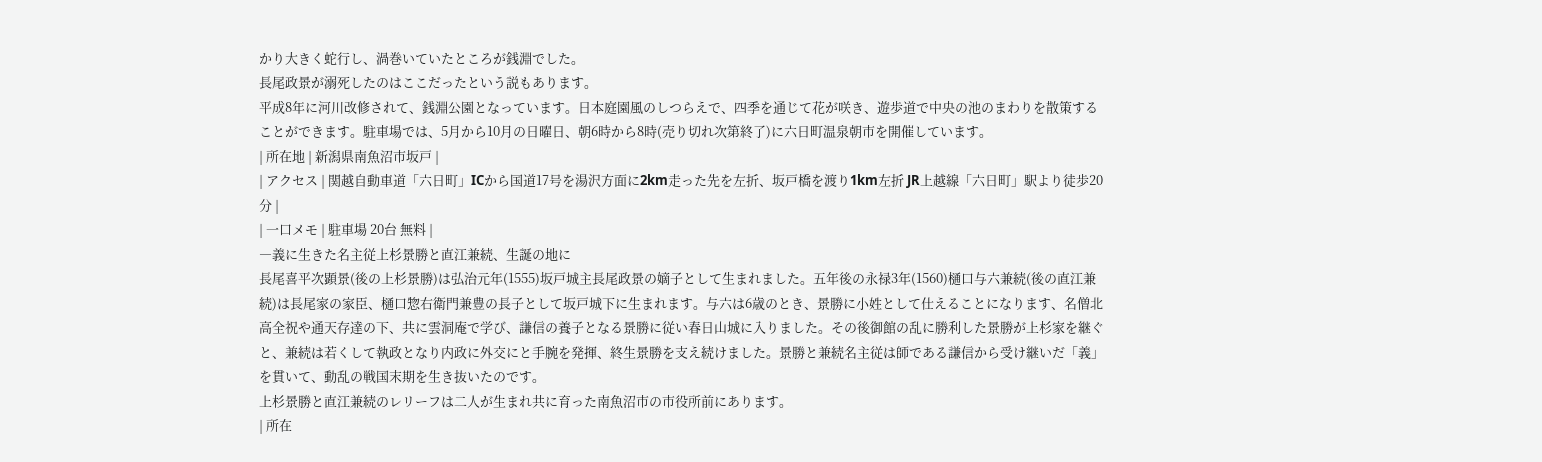かり大きく蛇行し、渦巻いていたところが銭淵でした。
長尾政景が溺死したのはここだったという説もあります。
平成8年に河川改修されて、銭淵公園となっています。日本庭園風のしつらえで、四季を通じて花が咲き、遊歩道で中央の池のまわりを散策することができます。駐車場では、5月から10月の日曜日、朝6時から8時(売り切れ次第終了)に六日町温泉朝市を開催しています。
| 所在地 | 新潟県南魚沼市坂戸 |
| アクセス | 関越自動車道「六日町」ICから国道17号を湯沢方面に2km走った先を左折、坂戸橋を渡り1km左折 JR上越線「六日町」駅より徒歩20分 |
| 一口メモ | 駐車場 20台 無料 |
―義に生きた名主従上杉景勝と直江兼続、生誕の地に
長尾喜平次顕景(後の上杉景勝)は弘治元年(1555)坂戸城主長尾政景の嫡子として生まれました。五年後の永禄3年(1560)樋口与六兼続(後の直江兼続)は長尾家の家臣、樋口惣右衛門兼豊の長子として坂戸城下に生まれます。与六は6歳のとき、景勝に小姓として仕えることになります、名僧北高全祝や通天存達の下、共に雲洞庵で学び、謙信の養子となる景勝に従い春日山城に入りました。その後御館の乱に勝利した景勝が上杉家を継ぐと、兼続は若くして執政となり内政に外交にと手腕を発揮、終生景勝を支え続けました。景勝と兼続名主従は師である謙信から受け継いだ「義」を貫いて、動乱の戦国末期を生き抜いたのです。
上杉景勝と直江兼続のレリーフは二人が生まれ共に育った南魚沼市の市役所前にあります。
| 所在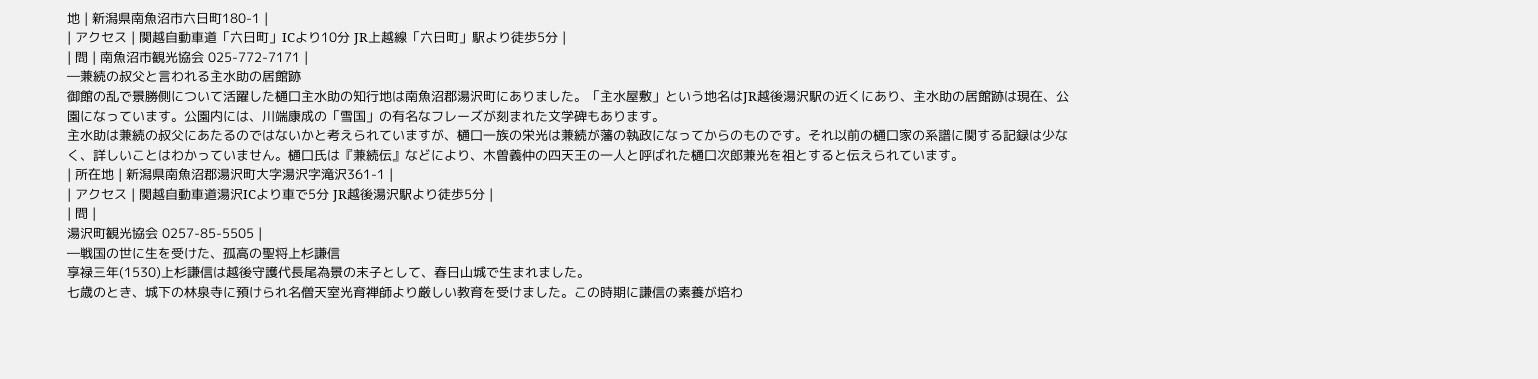地 | 新潟県南魚沼市六日町180-1 |
| アクセス | 関越自動車道「六日町」ICより10分 JR上越線「六日町」駅より徒歩5分 |
| 問 | 南魚沼市観光協会 025-772-7171 |
―兼続の叔父と言われる主水助の居館跡
御館の乱で景勝側について活躍した樋口主水助の知行地は南魚沼郡湯沢町にありました。「主水屋敷」という地名はJR越後湯沢駅の近くにあり、主水助の居館跡は現在、公園になっています。公園内には、川端康成の「雪国」の有名なフレーズが刻まれた文学碑もあります。
主水助は兼続の叔父にあたるのではないかと考えられていますが、樋口一族の栄光は兼続が藩の執政になってからのものです。それ以前の樋口家の系譜に関する記録は少なく、詳しいことはわかっていません。樋口氏は『兼続伝』などにより、木曽義仲の四天王の一人と呼ばれた樋口次郎兼光を祖とすると伝えられています。
| 所在地 | 新潟県南魚沼郡湯沢町大字湯沢字滝沢361-1 |
| アクセス | 関越自動車道湯沢ICより車で5分 JR越後湯沢駅より徒歩5分 |
| 問 |
湯沢町観光協会 0257-85-5505 |
―戦国の世に生を受けた、孤高の聖将上杉謙信
享禄三年(1530)上杉謙信は越後守護代長尾為景の末子として、春日山城で生まれました。
七歳のとき、城下の林泉寺に預けられ名僧天室光育禅師より厳しい教育を受けました。この時期に謙信の素養が培わ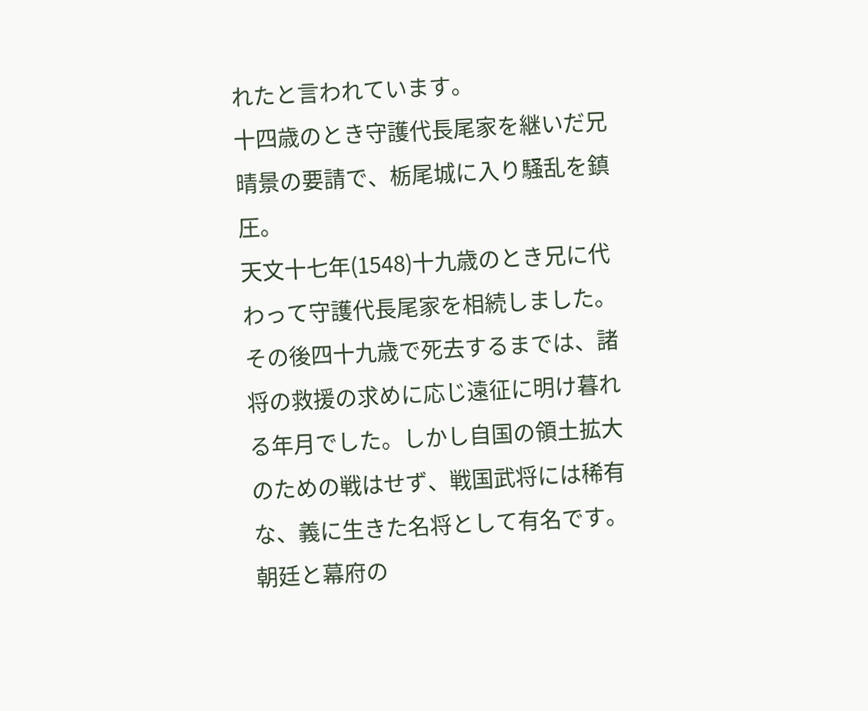れたと言われています。
十四歳のとき守護代長尾家を継いだ兄晴景の要請で、栃尾城に入り騒乱を鎮圧。
天文十七年(1548)十九歳のとき兄に代わって守護代長尾家を相続しました。
その後四十九歳で死去するまでは、諸将の救援の求めに応じ遠征に明け暮れる年月でした。しかし自国の領土拡大のための戦はせず、戦国武将には稀有な、義に生きた名将として有名です。
朝廷と幕府の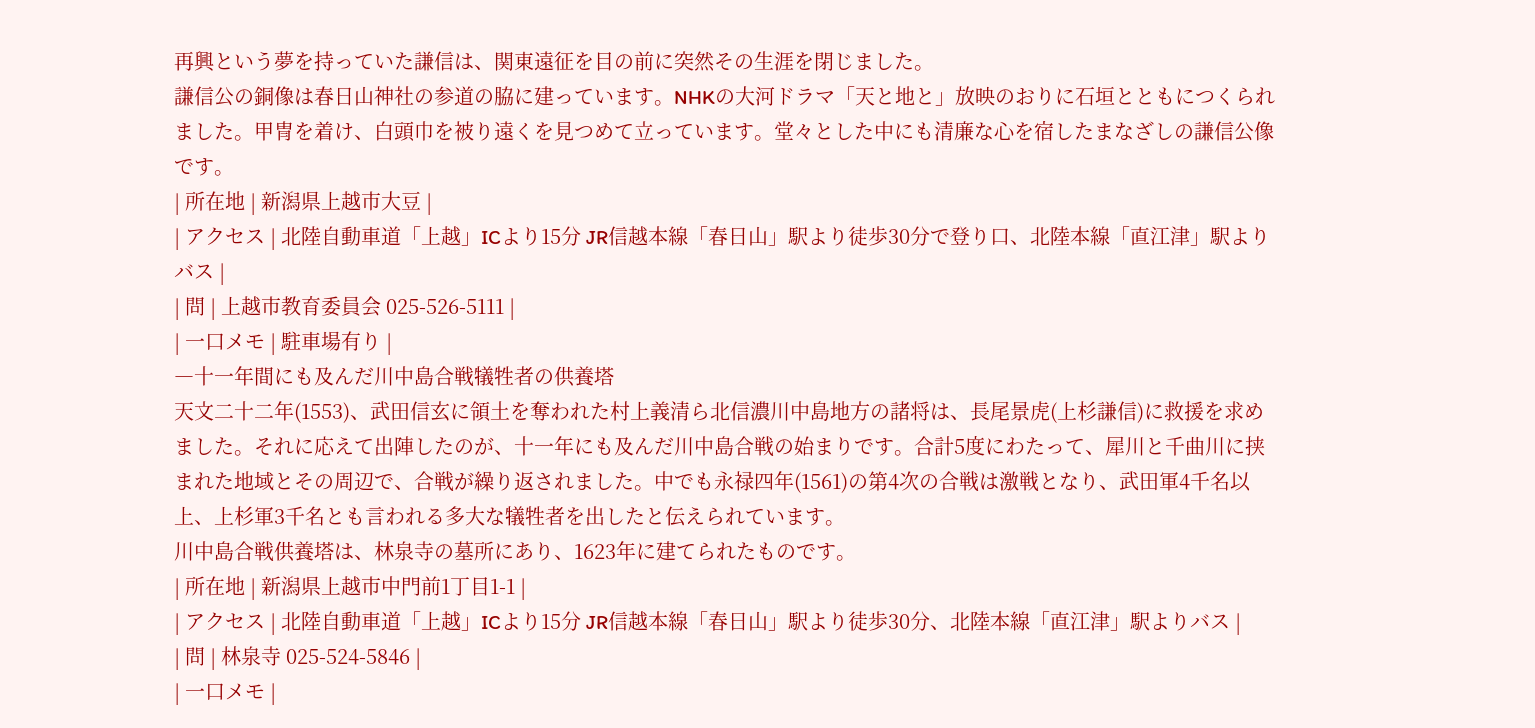再興という夢を持っていた謙信は、関東遠征を目の前に突然その生涯を閉じました。
謙信公の銅像は春日山神社の参道の脇に建っています。NHKの大河ドラマ「天と地と」放映のおりに石垣とともにつくられました。甲冑を着け、白頭巾を被り遠くを見つめて立っています。堂々とした中にも清廉な心を宿したまなざしの謙信公像です。
| 所在地 | 新潟県上越市大豆 |
| アクセス | 北陸自動車道「上越」ICより15分 JR信越本線「春日山」駅より徒歩30分で登り口、北陸本線「直江津」駅よりバス |
| 問 | 上越市教育委員会 025-526-5111 |
| 一口メモ | 駐車場有り |
―十一年間にも及んだ川中島合戦犠牲者の供養塔
天文二十二年(1553)、武田信玄に領土を奪われた村上義清ら北信濃川中島地方の諸将は、長尾景虎(上杉謙信)に救援を求めました。それに応えて出陣したのが、十一年にも及んだ川中島合戦の始まりです。合計5度にわたって、犀川と千曲川に挟まれた地域とその周辺で、合戦が繰り返されました。中でも永禄四年(1561)の第4次の合戦は激戦となり、武田軍4千名以上、上杉軍3千名とも言われる多大な犠牲者を出したと伝えられています。
川中島合戦供養塔は、林泉寺の墓所にあり、1623年に建てられたものです。
| 所在地 | 新潟県上越市中門前1丁目1-1 |
| アクセス | 北陸自動車道「上越」ICより15分 JR信越本線「春日山」駅より徒歩30分、北陸本線「直江津」駅よりバス |
| 問 | 林泉寺 025-524-5846 |
| 一口メモ |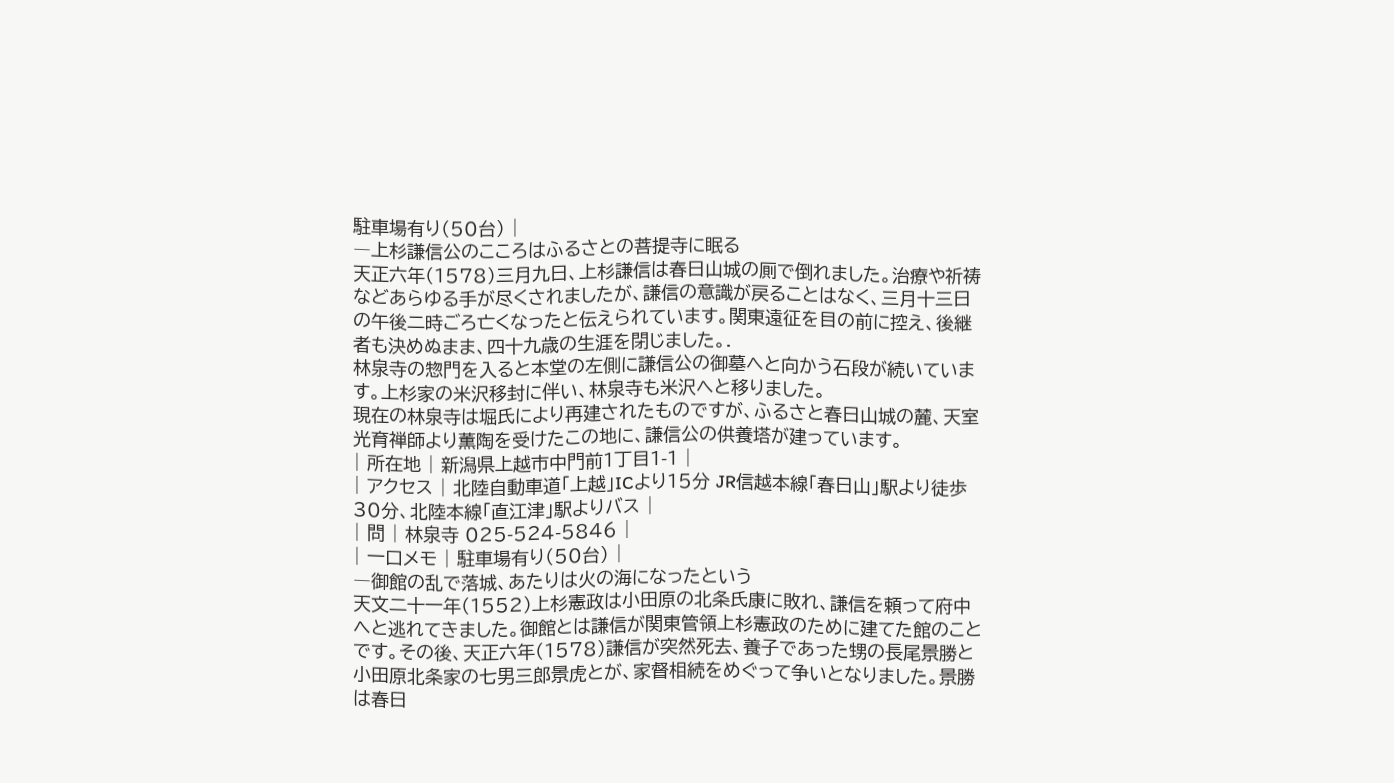駐車場有り(50台) |
―上杉謙信公のこころはふるさとの菩提寺に眠る
天正六年(1578)三月九日、上杉謙信は春日山城の厠で倒れました。治療や祈祷などあらゆる手が尽くされましたが、謙信の意識が戻ることはなく、三月十三日の午後二時ごろ亡くなったと伝えられています。関東遠征を目の前に控え、後継者も決めぬまま、四十九歳の生涯を閉じました。.
林泉寺の惣門を入ると本堂の左側に謙信公の御墓へと向かう石段が続いています。上杉家の米沢移封に伴い、林泉寺も米沢へと移りました。
現在の林泉寺は堀氏により再建されたものですが、ふるさと春日山城の麓、天室光育禅師より薫陶を受けたこの地に、謙信公の供養塔が建っています。
| 所在地 | 新潟県上越市中門前1丁目1-1 |
| アクセス | 北陸自動車道「上越」ICより15分 JR信越本線「春日山」駅より徒歩30分、北陸本線「直江津」駅よりバス |
| 問 | 林泉寺 025-524-5846 |
| 一口メモ | 駐車場有り(50台) |
―御館の乱で落城、あたりは火の海になったという
天文二十一年(1552)上杉憲政は小田原の北条氏康に敗れ、謙信を頼って府中へと逃れてきました。御館とは謙信が関東管領上杉憲政のために建てた館のことです。その後、天正六年(1578)謙信が突然死去、養子であった甥の長尾景勝と小田原北条家の七男三郎景虎とが、家督相続をめぐって争いとなりました。景勝は春日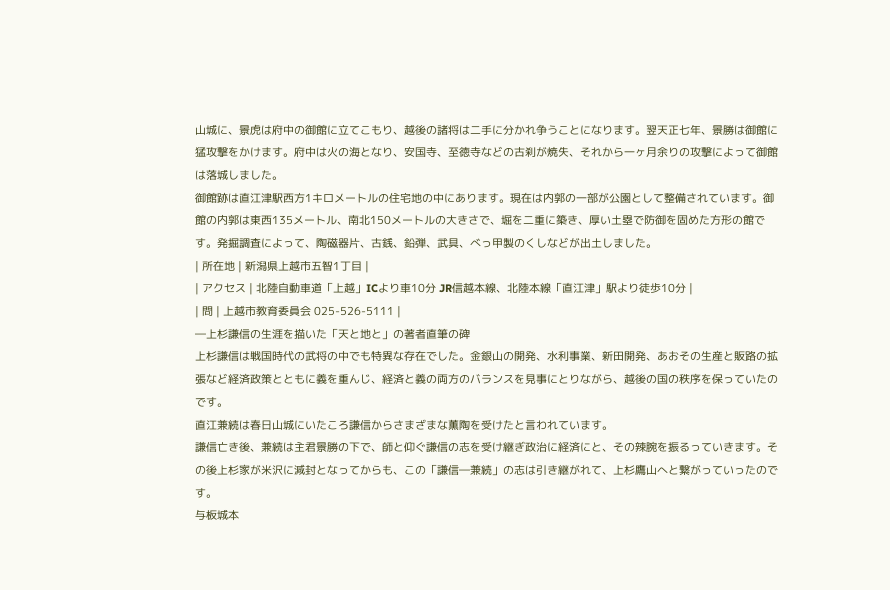山城に、景虎は府中の御館に立てこもり、越後の諸将は二手に分かれ争うことになります。翌天正七年、景勝は御館に猛攻撃をかけます。府中は火の海となり、安国寺、至徳寺などの古刹が焼失、それから一ヶ月余りの攻撃によって御館は落城しました。
御館跡は直江津駅西方1キロメートルの住宅地の中にあります。現在は内郭の一部が公園として整備されています。御館の内郭は東西135メートル、南北150メートルの大きさで、堀を二重に築き、厚い土塁で防御を固めた方形の館です。発掘調査によって、陶磁器片、古銭、鉛弾、武具、べっ甲製のくしなどが出土しました。
| 所在地 | 新潟県上越市五智1丁目 |
| アクセス | 北陸自動車道「上越」ICより車10分 JR信越本線、北陸本線「直江津」駅より徒歩10分 |
| 問 | 上越市教育委員会 025-526-5111 |
―上杉謙信の生涯を描いた「天と地と」の著者直筆の碑
上杉謙信は戦国時代の武将の中でも特異な存在でした。金銀山の開発、水利事業、新田開発、あおその生産と販路の拡張など経済政策とともに義を重んじ、経済と義の両方のバランスを見事にとりながら、越後の国の秩序を保っていたのです。
直江兼続は春日山城にいたころ謙信からさまざまな薫陶を受けたと言われています。
謙信亡き後、兼続は主君景勝の下で、師と仰ぐ謙信の志を受け継ぎ政治に経済にと、その辣腕を振るっていきます。その後上杉家が米沢に減封となってからも、この「謙信―兼続」の志は引き継がれて、上杉鷹山へと繋がっていったのです。
与板城本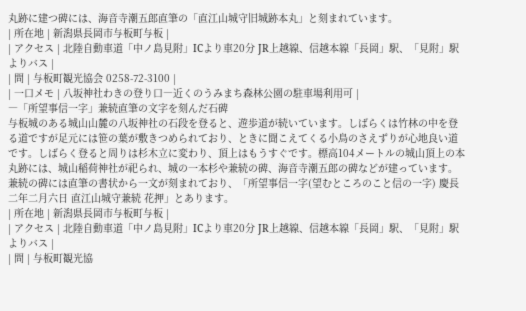丸跡に建つ碑には、海音寺潮五郎直筆の「直江山城守旧城跡本丸」と刻まれています。
| 所在地 | 新潟県長岡市与板町与板 |
| アクセス | 北陸自動車道「中ノ島見附」ICより車20分 JR上越線、信越本線「長岡」駅、「見附」駅よりバス |
| 問 | 与板町観光協会 0258-72-3100 |
| 一口メモ | 八坂神社わきの登り口―近くのうみまち森林公園の駐車場利用可 |
―「所望事信一字」兼続直筆の文字を刻んだ石碑
与板城のある城山山麓の八坂神社の石段を登ると、遊歩道が続いています。しばらくは竹林の中を登る道ですが足元には笹の葉が敷きつめられており、ときに聞こえてくる小鳥のさえずりが心地良い道です。しばらく登ると周りは杉木立に変わり、頂上はもうすぐです。標高104メートルの城山頂上の本丸跡には、城山稲荷神社が祀られ、城の一本杉や兼続の碑、海音寺潮五郎の碑などが建っています。
兼続の碑には直筆の書状から一文が刻まれており、「所望事信一字(望むところのこと信の一字) 慶長二年二月六日 直江山城守兼続 花押」とあります。
| 所在地 | 新潟県長岡市与板町与板 |
| アクセス | 北陸自動車道「中ノ島見附」ICより車20分 JR上越線、信越本線「長岡」駅、「見附」駅よりバス |
| 問 | 与板町観光協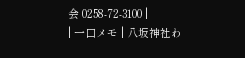会 0258-72-3100 |
| 一口メモ | 八坂神社わ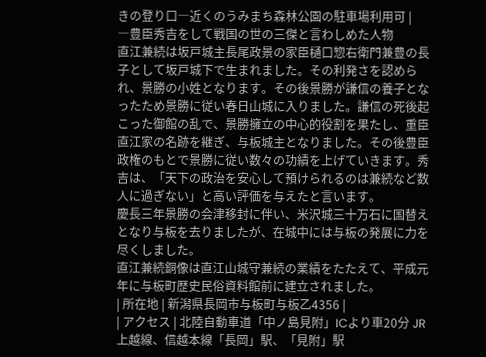きの登り口―近くのうみまち森林公園の駐車場利用可 |
―豊臣秀吉をして戦国の世の三傑と言わしめた人物
直江兼続は坂戸城主長尾政景の家臣樋口惣右衛門兼豊の長子として坂戸城下で生まれました。その利発さを認められ、景勝の小姓となります。その後景勝が謙信の養子となったため景勝に従い春日山城に入りました。謙信の死後起こった御館の乱で、景勝擁立の中心的役割を果たし、重臣直江家の名跡を継ぎ、与板城主となりました。その後豊臣政権のもとで景勝に従い数々の功績を上げていきます。秀吉は、「天下の政治を安心して預けられるのは兼続など数人に過ぎない」と高い評価を与えたと言います。
慶長三年景勝の会津移封に伴い、米沢城三十万石に国替えとなり与板を去りましたが、在城中には与板の発展に力を尽くしました。
直江兼続銅像は直江山城守兼続の業績をたたえて、平成元年に与板町歴史民俗資料館前に建立されました。
| 所在地 | 新潟県長岡市与板町与板乙4356 |
| アクセス | 北陸自動車道「中ノ島見附」ICより車20分 JR上越線、信越本線「長岡」駅、「見附」駅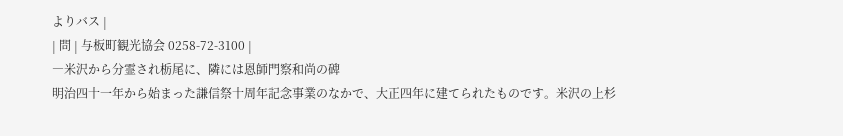よりバス |
| 問 | 与板町観光協会 0258-72-3100 |
―米沢から分霊され栃尾に、隣には恩師門察和尚の碑
明治四十一年から始まった謙信祭十周年記念事業のなかで、大正四年に建てられたものです。米沢の上杉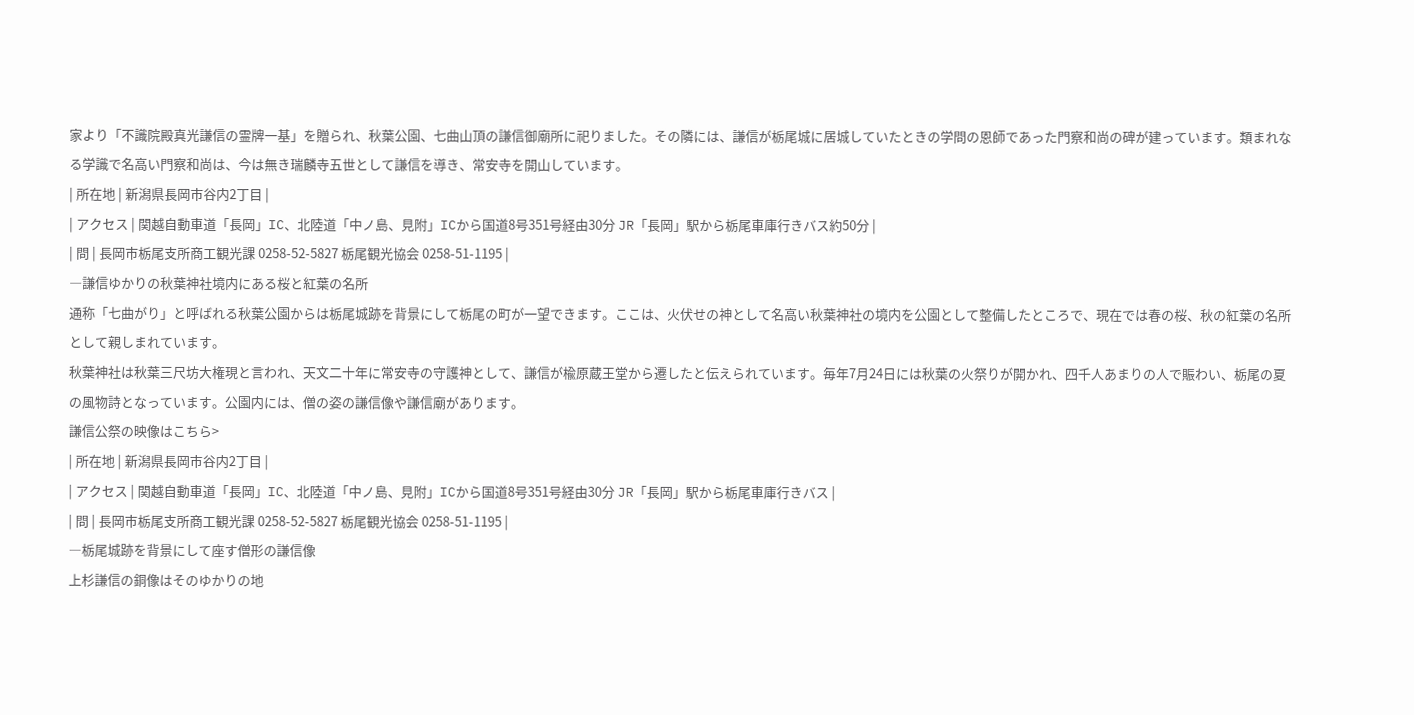家より「不識院殿真光謙信の霊牌一基」を贈られ、秋葉公園、七曲山頂の謙信御廟所に祀りました。その隣には、謙信が栃尾城に居城していたときの学問の恩師であった門察和尚の碑が建っています。類まれなる学識で名高い門察和尚は、今は無き瑞麟寺五世として謙信を導き、常安寺を開山しています。
| 所在地 | 新潟県長岡市谷内2丁目 |
| アクセス | 関越自動車道「長岡」IC、北陸道「中ノ島、見附」ICから国道8号351号経由30分 JR「長岡」駅から栃尾車庫行きバス約50分 |
| 問 | 長岡市栃尾支所商工観光課 0258-52-5827 栃尾観光協会 0258-51-1195 |
―謙信ゆかりの秋葉神社境内にある桜と紅葉の名所
通称「七曲がり」と呼ばれる秋葉公園からは栃尾城跡を背景にして栃尾の町が一望できます。ここは、火伏せの神として名高い秋葉神社の境内を公園として整備したところで、現在では春の桜、秋の紅葉の名所として親しまれています。
秋葉神社は秋葉三尺坊大権現と言われ、天文二十年に常安寺の守護神として、謙信が楡原蔵王堂から遷したと伝えられています。毎年7月24日には秋葉の火祭りが開かれ、四千人あまりの人で賑わい、栃尾の夏の風物詩となっています。公園内には、僧の姿の謙信像や謙信廟があります。
謙信公祭の映像はこちら>
| 所在地 | 新潟県長岡市谷内2丁目 |
| アクセス | 関越自動車道「長岡」IC、北陸道「中ノ島、見附」ICから国道8号351号経由30分 JR「長岡」駅から栃尾車庫行きバス |
| 問 | 長岡市栃尾支所商工観光課 0258-52-5827 栃尾観光協会 0258-51-1195 |
―栃尾城跡を背景にして座す僧形の謙信像
上杉謙信の銅像はそのゆかりの地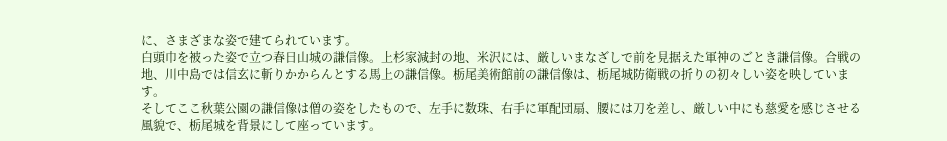に、さまざまな姿で建てられています。
白頭巾を被った姿で立つ春日山城の謙信像。上杉家減封の地、米沢には、厳しいまなざしで前を見据えた軍神のごとき謙信像。合戦の地、川中島では信玄に斬りかからんとする馬上の謙信像。栃尾美術館前の謙信像は、栃尾城防衛戦の折りの初々しい姿を映しています。
そしてここ秋葉公園の謙信像は僧の姿をしたもので、左手に数珠、右手に軍配団扇、腰には刀を差し、厳しい中にも慈愛を感じさせる風貌で、栃尾城を背景にして座っています。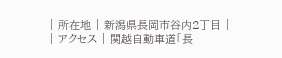| 所在地 | 新潟県長岡市谷内2丁目 |
| アクセス | 関越自動車道「長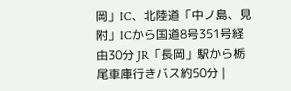岡」IC、北陸道「中ノ島、見附」ICから国道8号351号経由30分 JR「長岡」駅から栃尾車庫行きバス約50分 |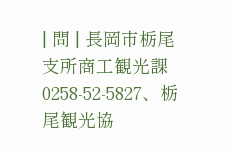| 問 | 長岡市栃尾支所商工観光課 0258-52-5827、栃尾観光協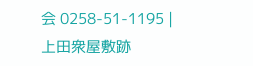会 0258-51-1195 |
上田衆屋敷跡